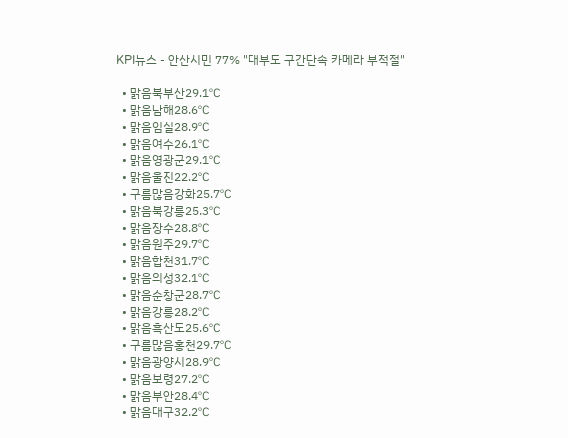KPI뉴스 - 안산시민 77% "대부도 구간단속 카메라 부적절"

  • 맑음북부산29.1℃
  • 맑음남해28.6℃
  • 맑음임실28.9℃
  • 맑음여수26.1℃
  • 맑음영광군29.1℃
  • 맑음울진22.2℃
  • 구름많음강화25.7℃
  • 맑음북강릉25.3℃
  • 맑음장수28.8℃
  • 맑음원주29.7℃
  • 맑음합천31.7℃
  • 맑음의성32.1℃
  • 맑음순창군28.7℃
  • 맑음강릉28.2℃
  • 맑음흑산도25.6℃
  • 구름많음홍천29.7℃
  • 맑음광양시28.9℃
  • 맑음보령27.2℃
  • 맑음부안28.4℃
  • 맑음대구32.2℃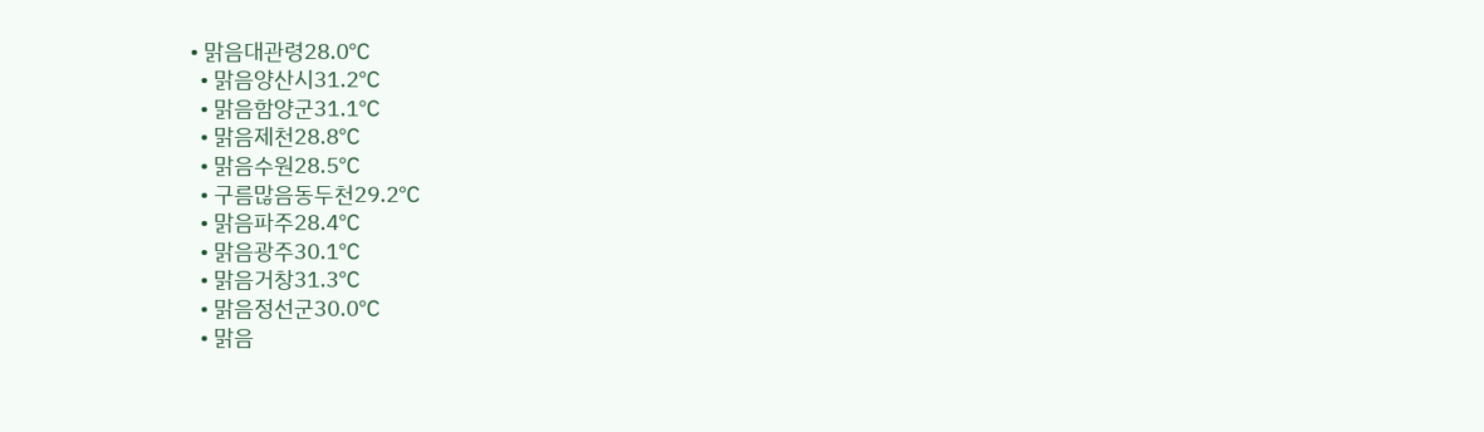• 맑음대관령28.0℃
  • 맑음양산시31.2℃
  • 맑음함양군31.1℃
  • 맑음제천28.8℃
  • 맑음수원28.5℃
  • 구름많음동두천29.2℃
  • 맑음파주28.4℃
  • 맑음광주30.1℃
  • 맑음거창31.3℃
  • 맑음정선군30.0℃
  • 맑음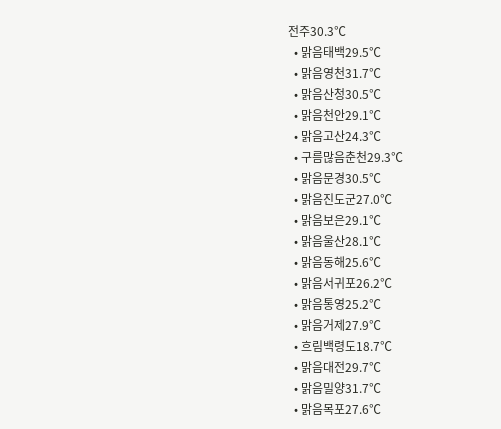전주30.3℃
  • 맑음태백29.5℃
  • 맑음영천31.7℃
  • 맑음산청30.5℃
  • 맑음천안29.1℃
  • 맑음고산24.3℃
  • 구름많음춘천29.3℃
  • 맑음문경30.5℃
  • 맑음진도군27.0℃
  • 맑음보은29.1℃
  • 맑음울산28.1℃
  • 맑음동해25.6℃
  • 맑음서귀포26.2℃
  • 맑음통영25.2℃
  • 맑음거제27.9℃
  • 흐림백령도18.7℃
  • 맑음대전29.7℃
  • 맑음밀양31.7℃
  • 맑음목포27.6℃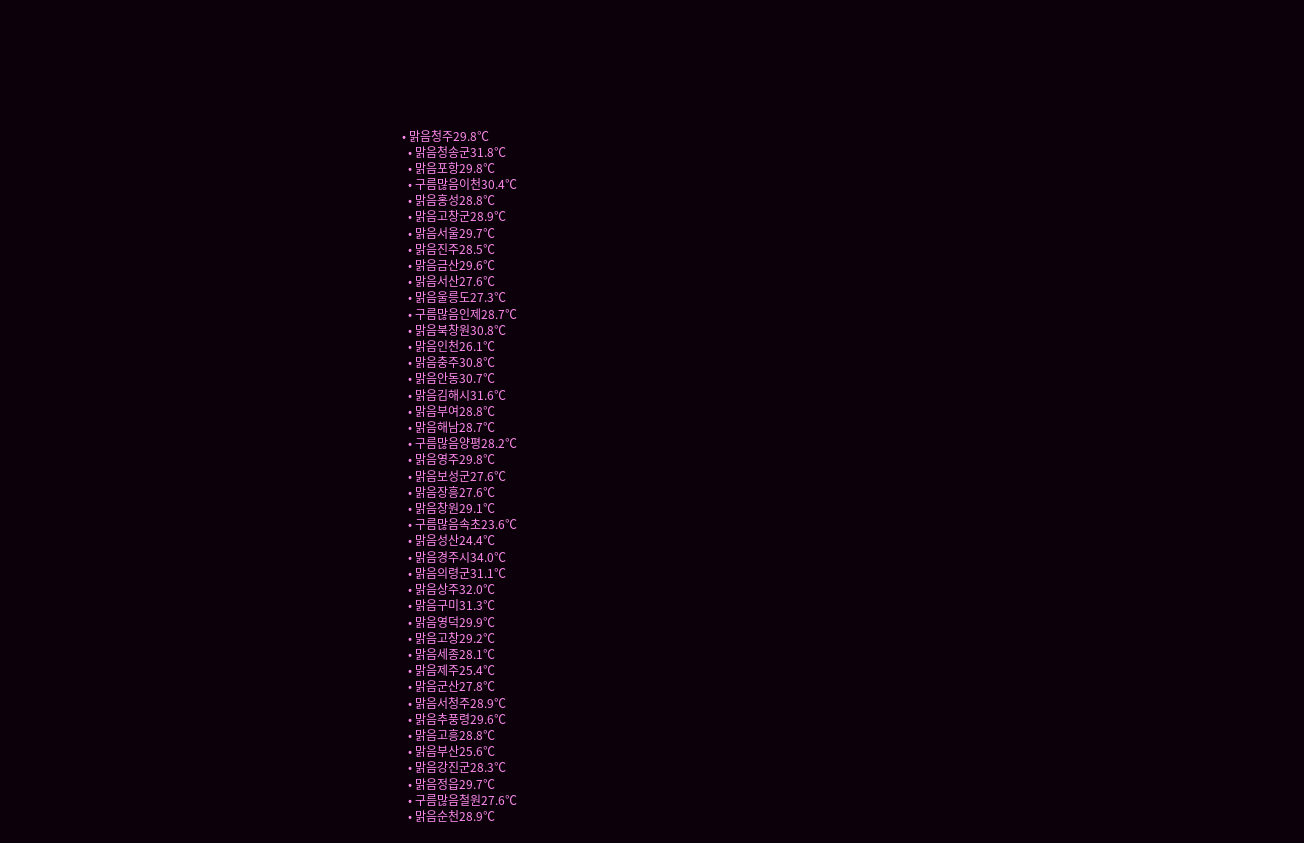• 맑음청주29.8℃
  • 맑음청송군31.8℃
  • 맑음포항29.8℃
  • 구름많음이천30.4℃
  • 맑음홍성28.8℃
  • 맑음고창군28.9℃
  • 맑음서울29.7℃
  • 맑음진주28.5℃
  • 맑음금산29.6℃
  • 맑음서산27.6℃
  • 맑음울릉도27.3℃
  • 구름많음인제28.7℃
  • 맑음북창원30.8℃
  • 맑음인천26.1℃
  • 맑음충주30.8℃
  • 맑음안동30.7℃
  • 맑음김해시31.6℃
  • 맑음부여28.8℃
  • 맑음해남28.7℃
  • 구름많음양평28.2℃
  • 맑음영주29.8℃
  • 맑음보성군27.6℃
  • 맑음장흥27.6℃
  • 맑음창원29.1℃
  • 구름많음속초23.6℃
  • 맑음성산24.4℃
  • 맑음경주시34.0℃
  • 맑음의령군31.1℃
  • 맑음상주32.0℃
  • 맑음구미31.3℃
  • 맑음영덕29.9℃
  • 맑음고창29.2℃
  • 맑음세종28.1℃
  • 맑음제주25.4℃
  • 맑음군산27.8℃
  • 맑음서청주28.9℃
  • 맑음추풍령29.6℃
  • 맑음고흥28.8℃
  • 맑음부산25.6℃
  • 맑음강진군28.3℃
  • 맑음정읍29.7℃
  • 구름많음철원27.6℃
  • 맑음순천28.9℃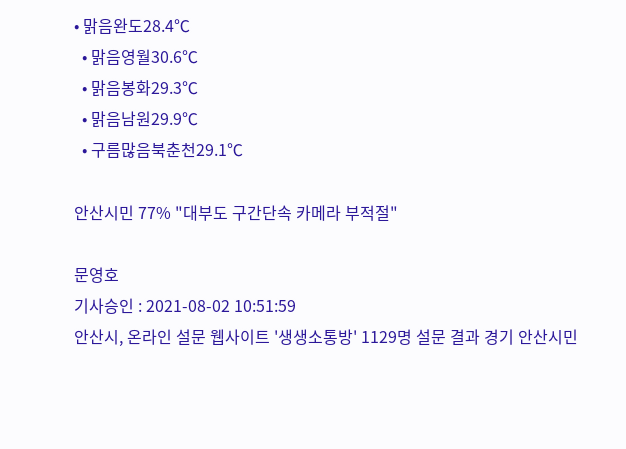• 맑음완도28.4℃
  • 맑음영월30.6℃
  • 맑음봉화29.3℃
  • 맑음남원29.9℃
  • 구름많음북춘천29.1℃

안산시민 77% "대부도 구간단속 카메라 부적절"

문영호
기사승인 : 2021-08-02 10:51:59
안산시, 온라인 설문 웹사이트 '생생소통방' 1129명 설문 결과 경기 안산시민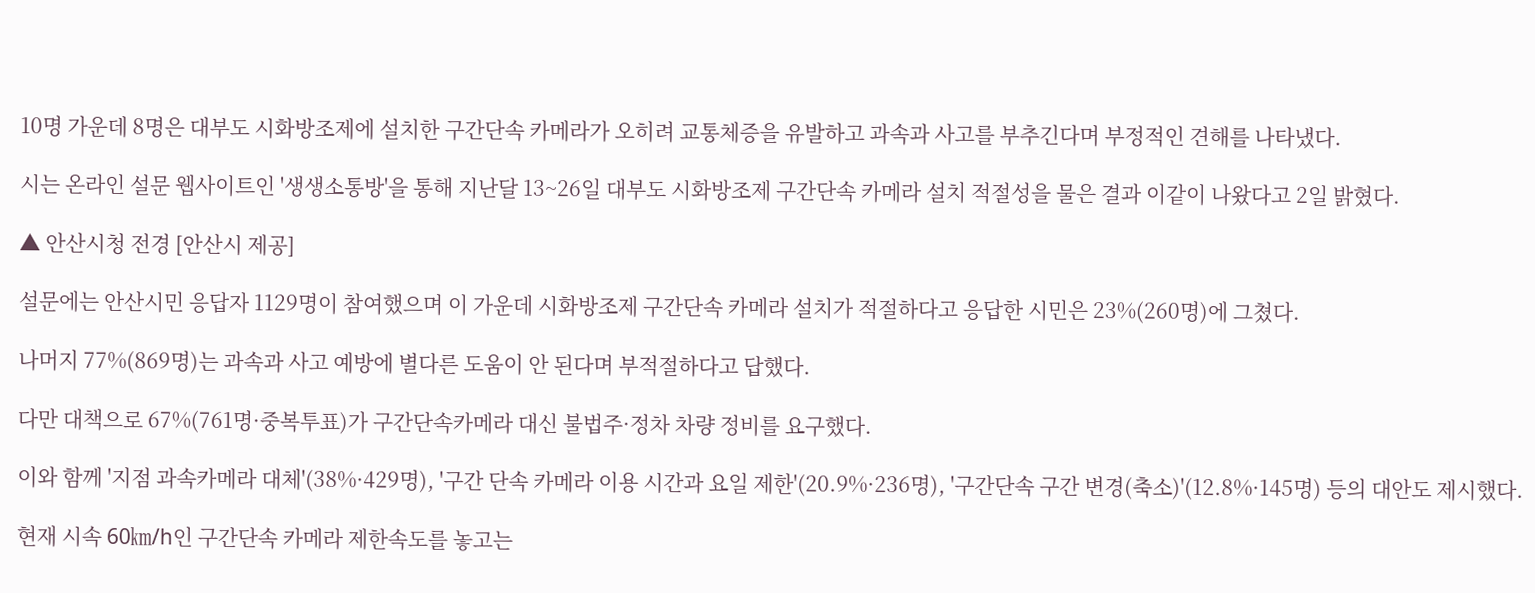10명 가운데 8명은 대부도 시화방조제에 설치한 구간단속 카메라가 오히려 교통체증을 유발하고 과속과 사고를 부추긴다며 부정적인 견해를 나타냈다.

시는 온라인 설문 웹사이트인 '생생소통방'을 통해 지난달 13~26일 대부도 시화방조제 구간단속 카메라 설치 적절성을 물은 결과 이같이 나왔다고 2일 밝혔다.

▲ 안산시청 전경 [안산시 제공]

설문에는 안산시민 응답자 1129명이 참여했으며 이 가운데 시화방조제 구간단속 카메라 설치가 적절하다고 응답한 시민은 23%(260명)에 그쳤다.

나머지 77%(869명)는 과속과 사고 예방에 별다른 도움이 안 된다며 부적절하다고 답했다.

다만 대책으로 67%(761명·중복투표)가 구간단속카메라 대신 불법주·정차 차량 정비를 요구했다.

이와 함께 '지점 과속카메라 대체'(38%·429명), '구간 단속 카메라 이용 시간과 요일 제한'(20.9%·236명), '구간단속 구간 변경(축소)'(12.8%·145명) 등의 대안도 제시했다.

현재 시속 60㎞/h인 구간단속 카메라 제한속도를 놓고는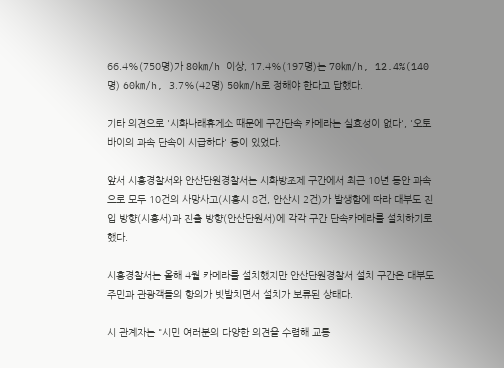66.4%(750명)가 80㎞/h 이상, 17.4%(197명)는 70㎞/h, 12.4%(140명) 60㎞/h, 3.7%(42명) 50㎞/h로 정해야 한다고 답했다.

기타 의견으로 '시화나래휴게소 때문에 구간단속 카메라는 실효성이 없다', '오토바이의 과속 단속이 시급하다' 등이 있었다.

앞서 시흥경찰서와 안산단원경찰서는 시화방조제 구간에서 최근 10년 동안 과속으로 모두 10건의 사망사고(시흥시 8건, 안산시 2건)가 발생함에 따라 대부도 진입 방향(시흥서)과 진출 방향(안산단원서)에 각각 구간 단속카메라를 설치하기로 했다.

시흥경찰서는 올해 4월 카메라를 설치했지만 안산단원경찰서 설치 구간은 대부도 주민과 관광객들의 항의가 빗발치면서 설치가 보류된 상태다.

시 관계자는 "시민 여러분의 다양한 의견을 수렴해 교통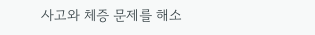사고와 체증 문제를 해소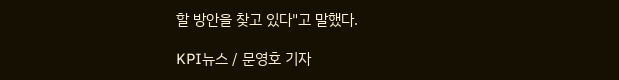할 방안을 찾고 있다"고 말했다.

KPI뉴스 / 문영호 기자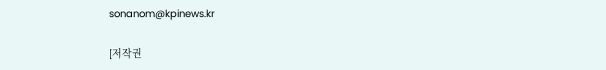sonanom@kpinews.kr

[저작권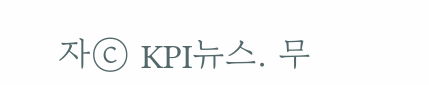자ⓒ KPI뉴스. 무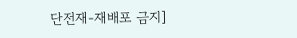단전재-재배포 금지]